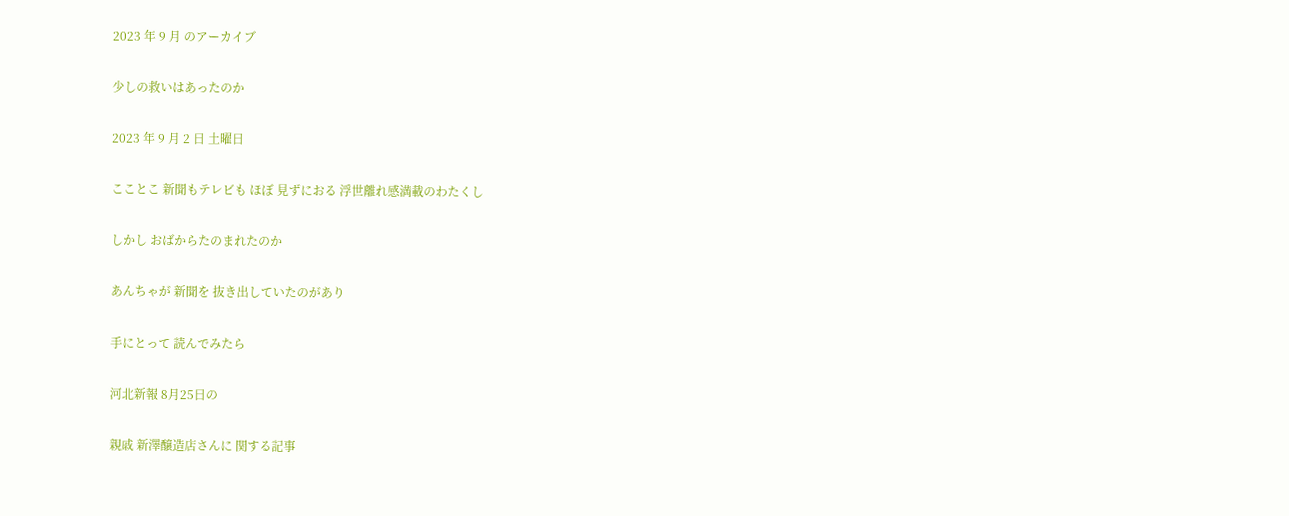2023 年 9 月 のアーカイブ

少しの救いはあったのか

2023 年 9 月 2 日 土曜日

こことこ 新聞もテレビも ほぼ 見ずにおる 浮世離れ感満載のわたくし

しかし おばからたのまれたのか

あんちゃが 新聞を 抜き出していたのがあり

手にとって 読んでみたら

河北新報 8月25日の

親戚 新澤醸造店さんに 関する記事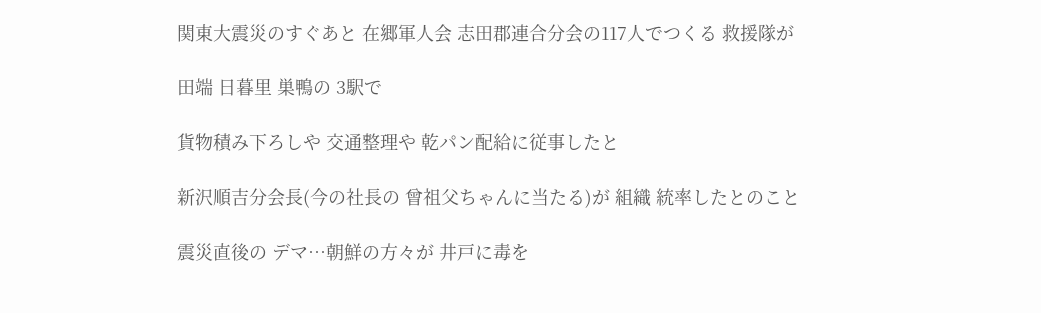関東大震災のすぐあと 在郷軍人会 志田郡連合分会の117人でつくる 救援隊が

田端 日暮里 巣鴨の 3駅で

貨物積み下ろしや 交通整理や 乾パン配給に従事したと

新沢順吉分会長(今の社長の 曾祖父ちゃんに当たる)が 組織 統率したとのこと

震災直後の デマ…朝鮮の方々が 井戸に毒を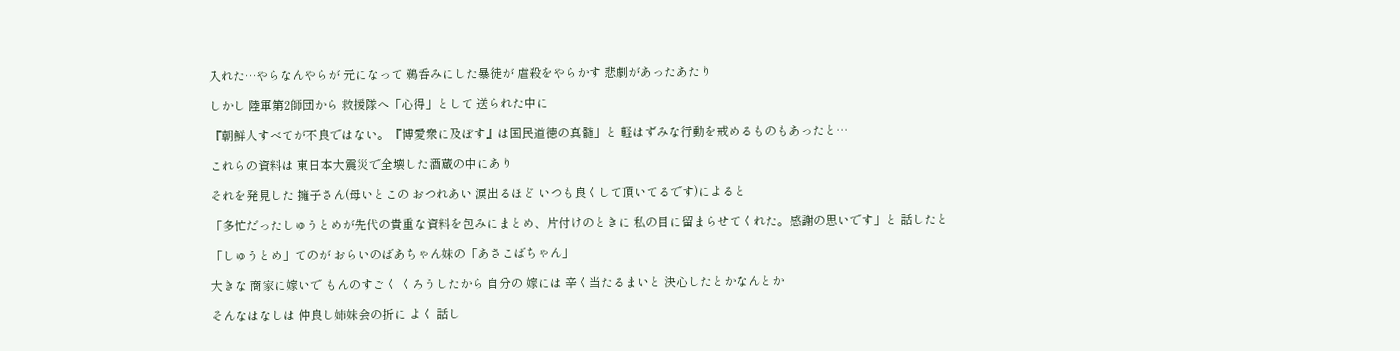入れた…やらなんやらが 元になって 鵜呑みにした暴徒が 虐殺をやらかす 悲劇があったあたり

しかし 陸軍第2師団から 救援隊へ「心得」として 送られた中に

『朝鮮人すべてが不良ではない。『博愛衆に及ぼす』は国民道徳の真髄」と 軽はずみな行動を戒めるものもあったと…

これらの資料は 東日本大震災で全壊した酒蔵の中にあり

それを発見した 擁子さん(母いとこの おつれあい 涙出るほど いつも良くして頂いてるです)によると

「多忙だったしゅうとめが先代の貴重な資料を包みにまとめ、片付けのときに 私の目に留まらせてくれた。感謝の思いです」と 話したと

「しゅうとめ」てのが おらいのばあちゃん妹の「あさこばちゃん」

大きな 商家に嫁いで もんのすごく くろうしたから 自分の 嫁には 辛く当たるまいと 決心したとかなんとか

そんなはなしは 仲良し姉妹会の折に よく 話し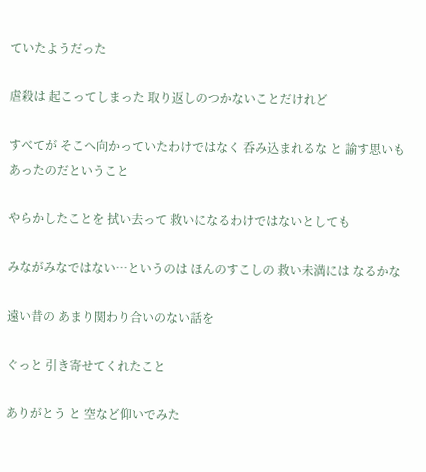ていたようだった

虐殺は 起こってしまった 取り返しのつかないことだけれど

すべてが そこへ向かっていたわけではなく 呑み込まれるな と 諭す思いも あったのだということ

やらかしたことを 拭い去って 救いになるわけではないとしても

みながみなではない…というのは ほんのすこしの 救い未満には なるかな

遠い昔の あまり関わり合いのない話を

ぐっと 引き寄せてくれたこと

ありがとう と 空など仰いでみた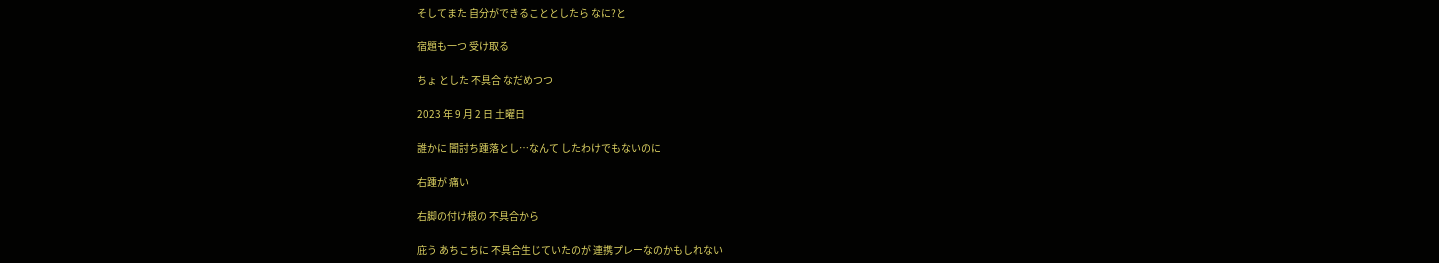そしてまた 自分ができることとしたら なに?と

宿題も一つ 受け取る

ちょ とした 不具合 なだめつつ

2023 年 9 月 2 日 土曜日

誰かに 闇討ち踵落とし…なんて したわけでもないのに

右踵が 痛い

右脚の付け根の 不具合から

庇う あちこちに 不具合生じていたのが 連携プレーなのかもしれない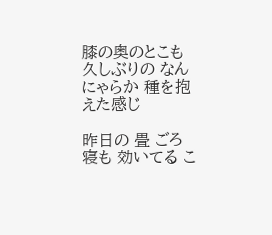膝の奥のとこも 久しぶりの なんにゃらか 種を抱えた感じ

昨日の 畳 ごろ寝も 効いてる こ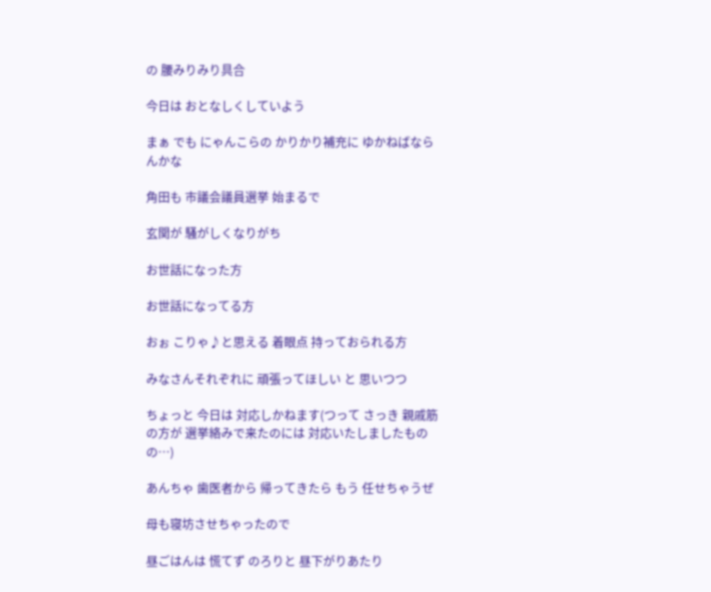の 腰みりみり具合

今日は おとなしくしていよう

まぁ でも にゃんこらの かりかり補充に ゆかねばならんかな

角田も 市議会議員選挙 始まるで

玄関が 騒がしくなりがち

お世話になった方

お世話になってる方

おぉ こりゃ♪と思える 着眼点 持っておられる方

みなさんそれぞれに 頑張ってほしい と 思いつつ

ちょっと 今日は 対応しかねます(つって さっき 親戚筋の方が 選挙絡みで来たのには 対応いたしましたものの…)

あんちゃ 歯医者から 帰ってきたら もう 任せちゃうぜ

母も寝坊させちゃったので

昼ごはんは 慌てず のろりと 昼下がりあたり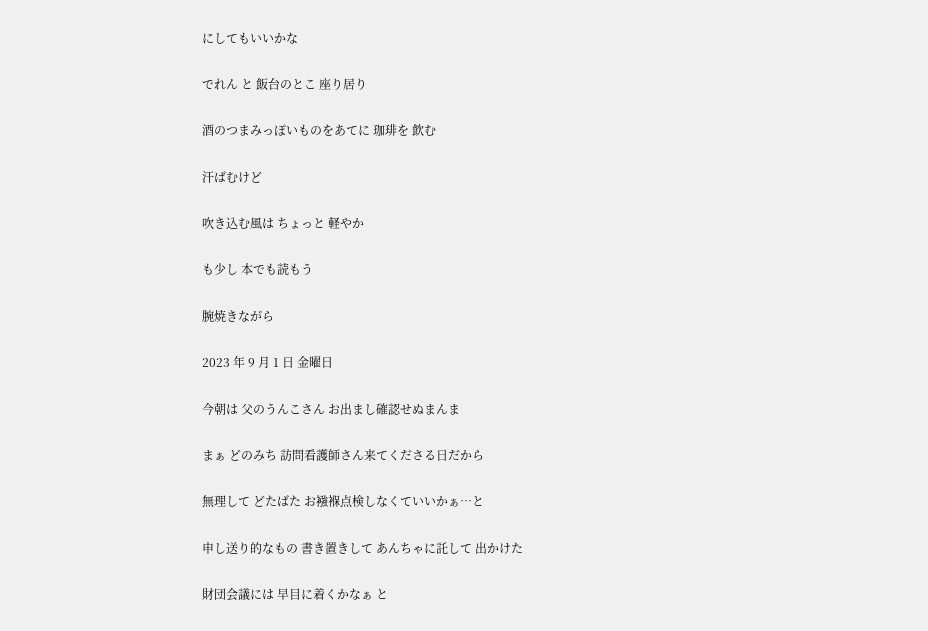にしてもいいかな

でれん と 飯台のとこ 座り居り

酒のつまみっぽいものをあてに 珈琲を 飲む

汗ばむけど

吹き込む風は ちょっと 軽やか

も少し 本でも読もう

腕焼きながら

2023 年 9 月 1 日 金曜日

今朝は 父のうんこさん お出まし確認せぬまんま

まぁ どのみち 訪問看護師さん来てくださる日だから

無理して どたばた お襁褓点検しなくていいかぁ…と

申し送り的なもの 書き置きして あんちゃに託して 出かけた

財団会議には 早目に着くかなぁ と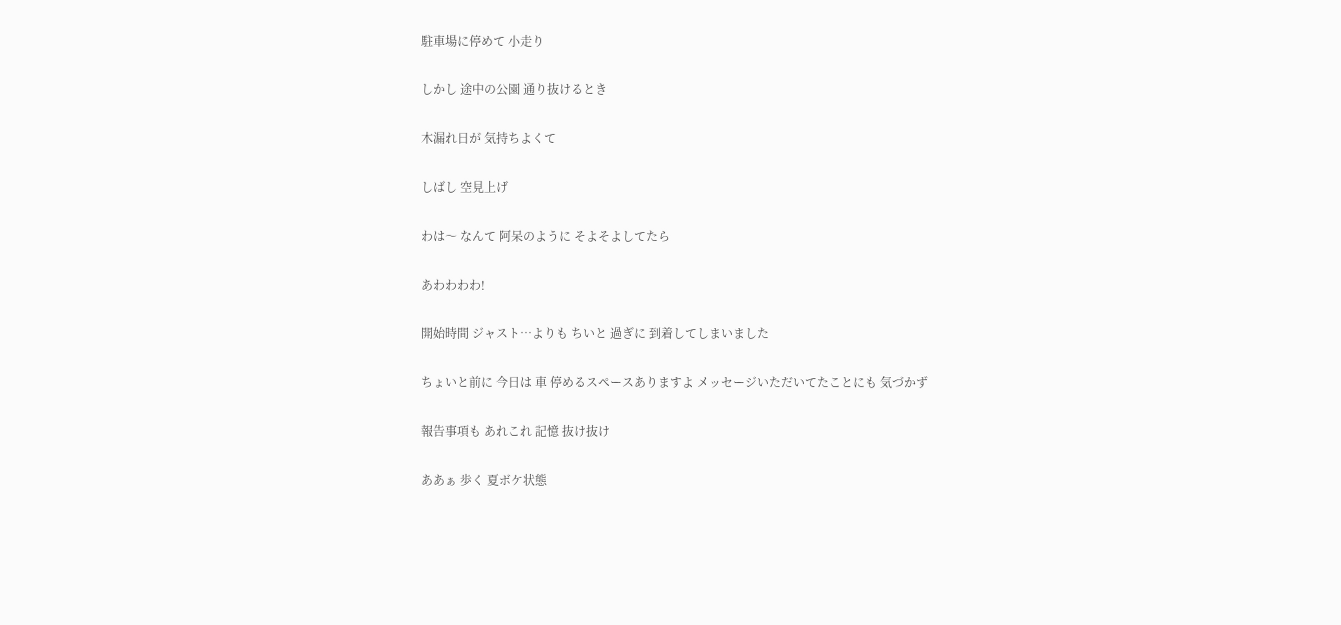駐車場に停めて 小走り

しかし 途中の公園 通り抜けるとき

木漏れ日が 気持ちよくて

しばし 空見上げ

わは〜 なんて 阿呆のように そよそよしてたら

あわわわわ!

開始時間 ジャスト…よりも ちいと 過ぎに 到着してしまいました

ちょいと前に 今日は 車 停めるスペースありますよ メッセージいただいてたことにも 気づかず

報告事項も あれこれ 記憶 抜け抜け

ああぁ 歩く 夏ボケ状態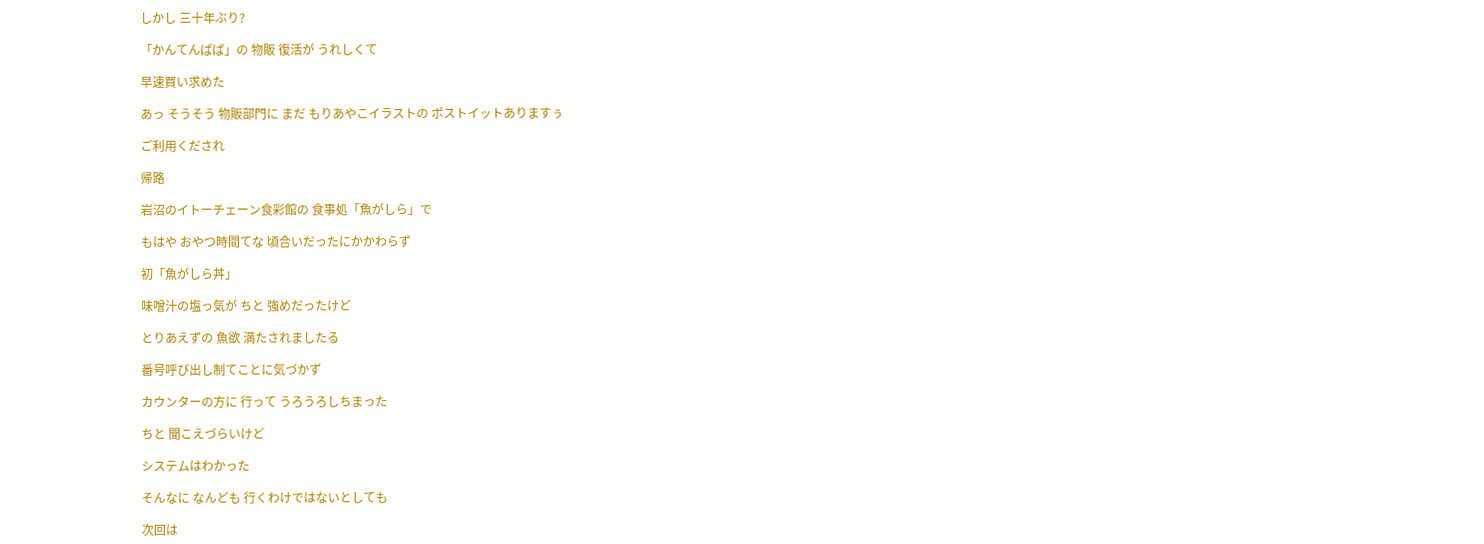しかし 三十年ぶり?

「かんてんぱぱ」の 物販 復活が うれしくて

早速買い求めた

あっ そうそう 物販部門に まだ もりあやこイラストの ポストイットありますぅ

ご利用くだされ

帰路

岩沼のイトーチェーン食彩館の 食事処「魚がしら」で

もはや おやつ時間てな 頃合いだったにかかわらず

初「魚がしら丼」

味噌汁の塩っ気が ちと 強めだったけど

とりあえずの 魚欲 満たされましたる

番号呼び出し制てことに気づかず

カウンターの方に 行って うろうろしちまった

ちと 聞こえづらいけど

システムはわかった

そんなに なんども 行くわけではないとしても

次回は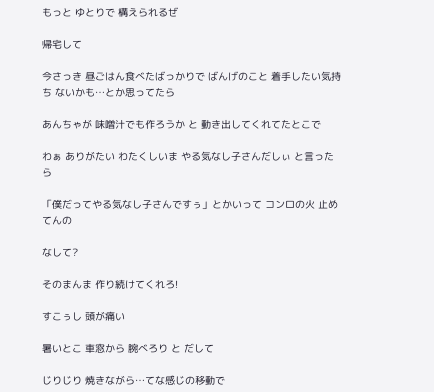もっと ゆとりで 構えられるぜ

帰宅して

今さっき 昼ごはん食べたばっかりで ばんげのこと 着手したい気持ち ないかも…とか思ってたら

あんちゃが 味噌汁でも作ろうか と 動き出してくれてたとこで

わぁ ありがたい わたくしいま やる気なし子さんだしぃ と言ったら

「僕だってやる気なし子さんですぅ」とかいって コンロの火 止めてんの

なして?

そのまんま 作り続けてくれろ!

すこぅし 頭が痛い

暑いとこ 車窓から 腕べろり と だして

じりじり 焼きながら…てな感じの移動で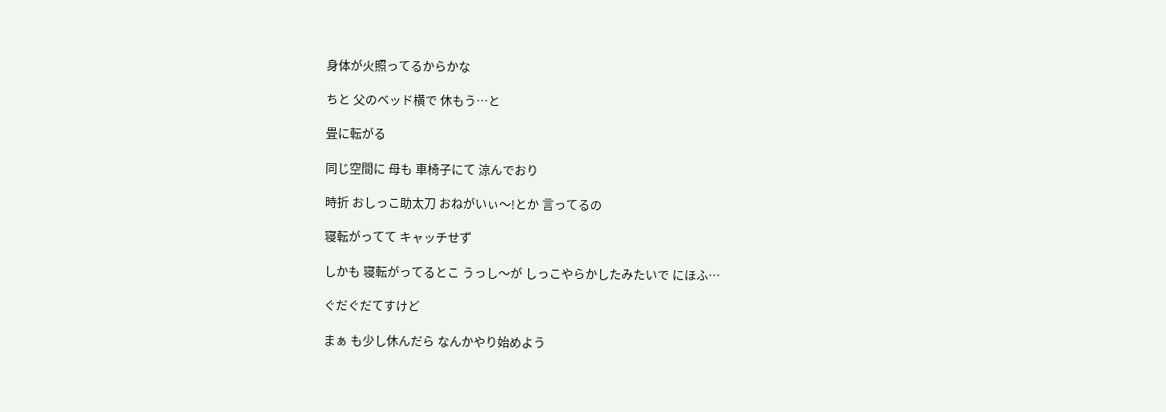身体が火照ってるからかな

ちと 父のベッド横で 休もう…と

畳に転がる

同じ空間に 母も 車椅子にて 涼んでおり

時折 おしっこ助太刀 おねがいぃ〜!とか 言ってるの

寝転がってて キャッチせず

しかも 寝転がってるとこ うっし〜が しっこやらかしたみたいで にほふ…

ぐだぐだてすけど

まぁ も少し休んだら なんかやり始めよう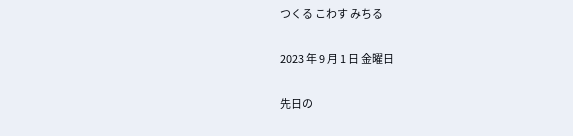つくる こわす みちる

2023 年 9 月 1 日 金曜日

先日の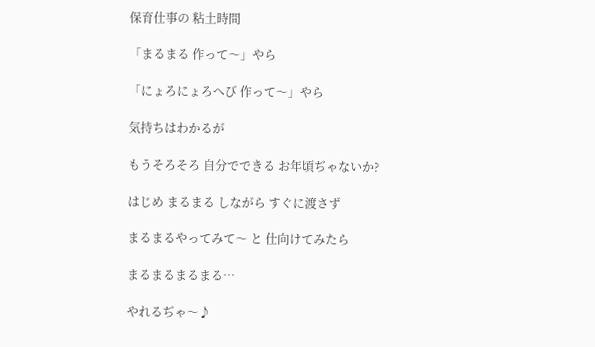保育仕事の 粘土時間

「まるまる 作って〜」やら

「にょろにょろへび 作って〜」やら

気持ちはわかるが

もうそろそろ 自分でできる お年頃ぢゃないか?

はじめ まるまる しながら すぐに渡さず

まるまるやってみて〜 と 仕向けてみたら

まるまるまるまる…

やれるぢゃ〜♪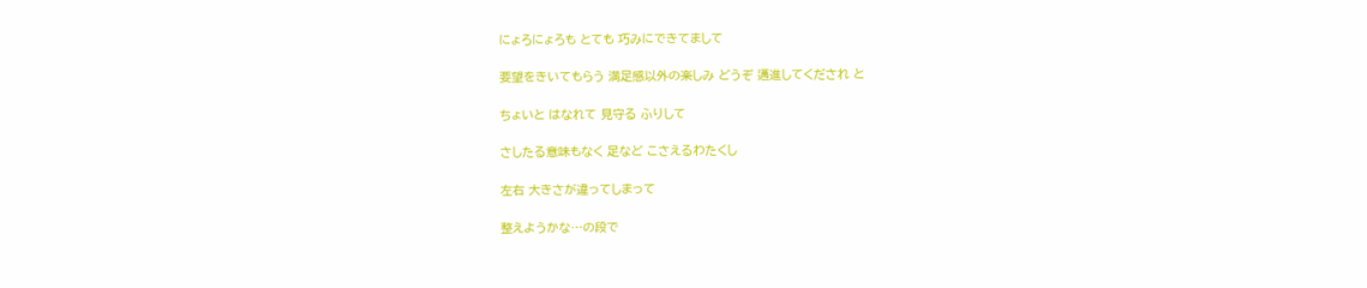にょろにょろも とても 巧みにできてまして

要望をきいてもらう 満足感以外の楽しみ どうぞ 邁進してくだされ と

ちょいと はなれて 見守る ふりして

さしたる意味もなく 足など こさえるわたくし

左右 大きさが違ってしまって

整えようかな…の段で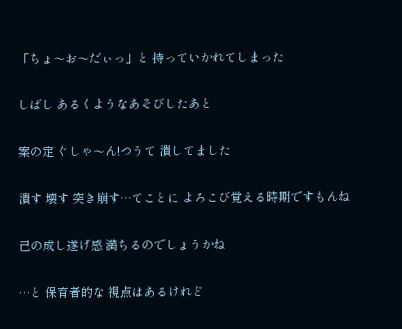「ちょ〜お〜だぃっ」と 持っていかれてしまった

しばし あるくようなあそびしたあと

案の定 ぐしゃ〜ん!つうて 潰してました

潰す 壊す 突き崩す…てことに よろこび覚える時期ですもんね

己の成し遂げ感 満ちるのでしょうかね

…と 保育者的な 視点はあるけれど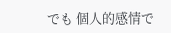でも 個人的感情で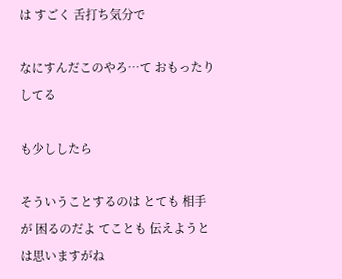は すごく 舌打ち気分で

なにすんだこのやろ…て おもったりしてる

も少ししたら

そういうことするのは とても 相手が 困るのだよ てことも 伝えようとは思いますがね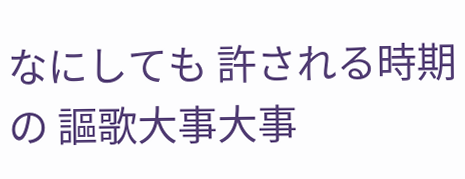なにしても 許される時期の 謳歌大事大事